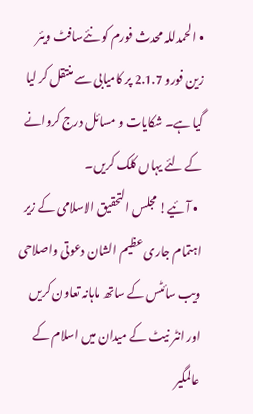• الحمدللہ محدث فورم کو نئےسافٹ ویئر زین فورو 2.1.7 پر کامیابی سے منتقل کر لیا گیا ہے۔ شکایات و مسائل درج کروانے کے لئے یہاں کلک کریں۔
  • آئیے! مجلس التحقیق الاسلامی کے زیر اہتمام جاری عظیم الشان دعوتی واصلاحی ویب سائٹس کے ساتھ ماہانہ تعاون کریں اور انٹر نیٹ کے میدان میں اسلام کے عالمگیر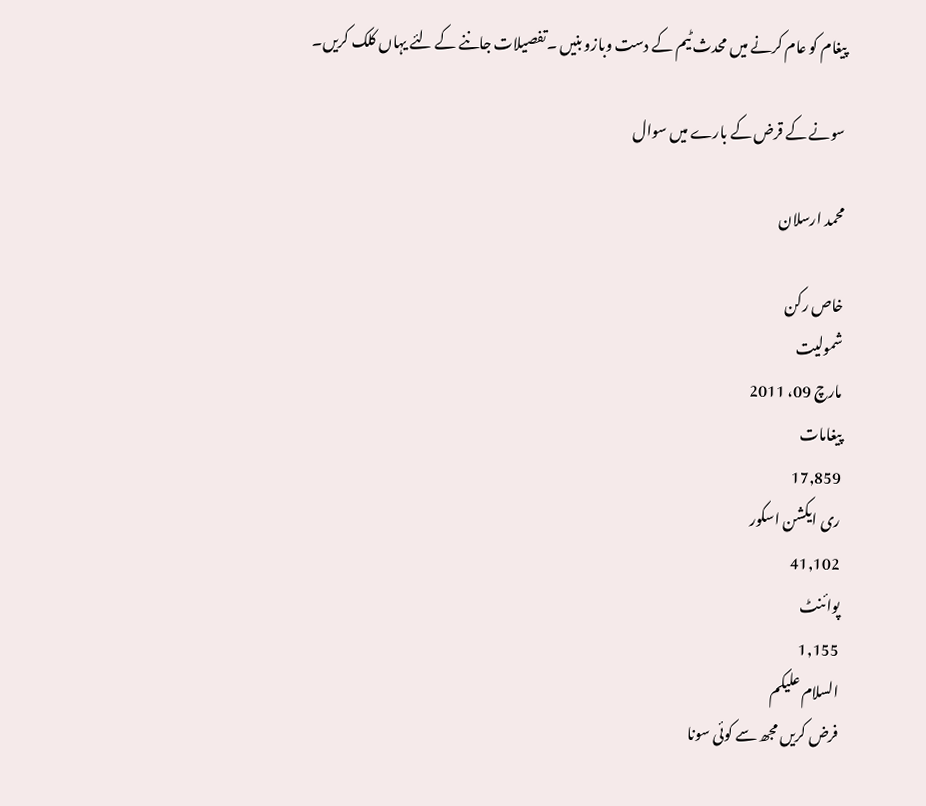پیغام کو عام کرنے میں محدث ٹیم کے دست وبازو بنیں ۔تفصیلات جاننے کے لئے یہاں کلک کریں۔

سونے کے قرض کے بارے میں سوال

محمد ارسلان

خاص رکن
شمولیت
مارچ 09، 2011
پیغامات
17,859
ری ایکشن اسکور
41,102
پوائنٹ
1,155
السلام علیکم
فرض کریں مجھ سے کوئی سونا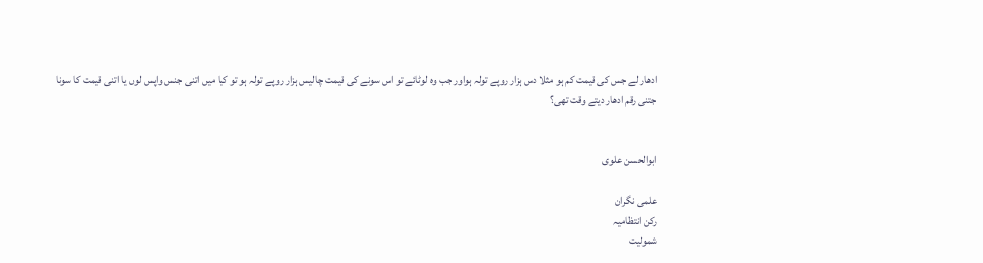ادھار لے جس کی قیمت کم ہو مثلا دس ہزار روپے تولہ ہواور جب وہ لوٹائے تو اس سونے کی قیمت چالیس ہزار روپے تولہ ہو تو کیا میں اتنی جنس واپس لوں یا اتنی قیمت کا سونا جتنی رقم ادھار دیتے وقت تھی؟


ابوالحسن علوی

علمی نگران
رکن انتظامیہ
شمولیت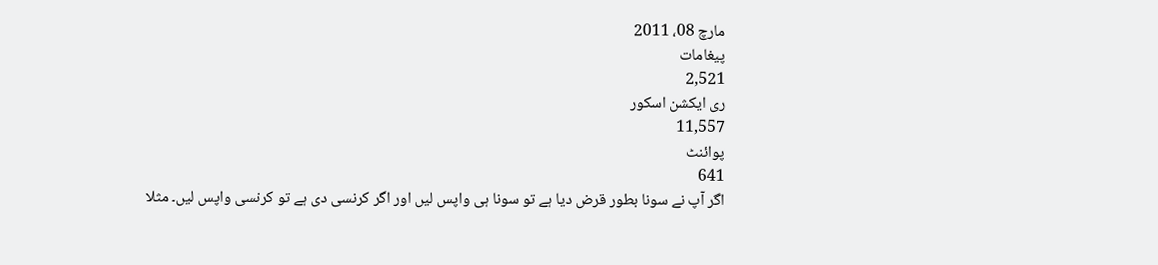مارچ 08، 2011
پیغامات
2,521
ری ایکشن اسکور
11,557
پوائنٹ
641
اگر آپ نے سونا بطور قرض دیا ہے تو سونا ہی واپس لیں اور اگر کرنسی دی ہے تو کرنسی واپس لیں۔ مثلا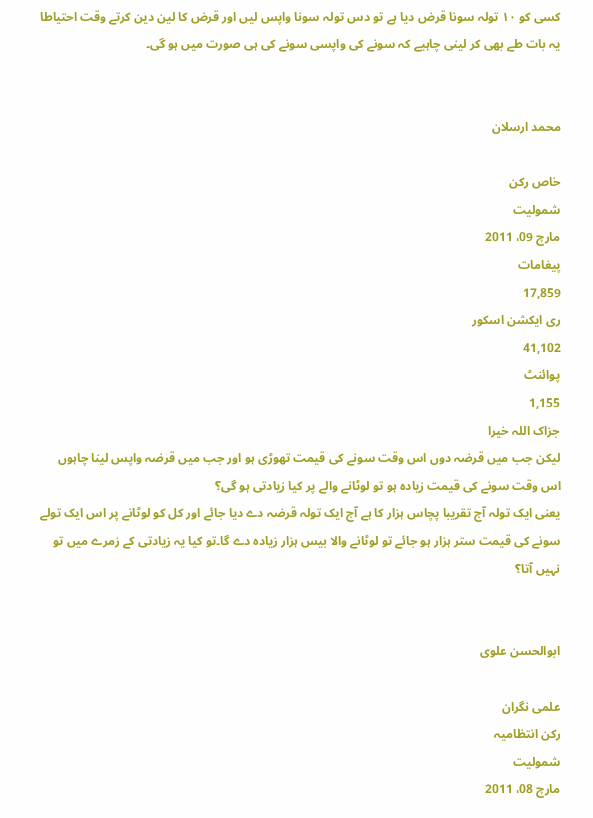کسی کو ١٠ تولہ سونا قرض دیا ہے تو دس تولہ سونا واپس لیں اور قرض کا لین دین کرتے وقت احتیاطا یہ بات طے بھی کر لینی چاہیے کہ سونے کی واپسی سونے کی ہی صورت میں ہو گی۔


محمد ارسلان

خاص رکن
شمولیت
مارچ 09، 2011
پیغامات
17,859
ری ایکشن اسکور
41,102
پوائنٹ
1,155
جزاک اللہ خیرا
لیکن جب میں قرضہ دوں اس وقت سونے کی قیمت تھوڑی ہو اور جب میں قرضہ واپس لینا چاہوں اس وقت سونے کی قیمت زیادہ ہو تو لوٹانے والے پر کیا زیادتی ہو گی؟
یعنی ایک تولہ آج تقریبا پچاس ہزار کا ہے آج ایک تولہ قرضہ دے دیا جائے اور کل کو لوٹانے پر اس ایک تولے سونے کی قیمت ستر ہزار ہو جائے تو لوٹانے والا بیس ہزار زیادہ دے گا۔تو کیا یہ زیادتی کے زمرے میں تو نہیں آتا؟


ابوالحسن علوی

علمی نگران
رکن انتظامیہ
شمولیت
مارچ 08، 2011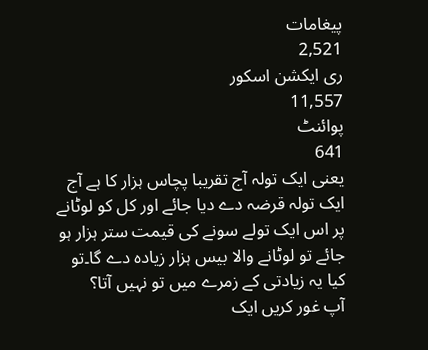پیغامات
2,521
ری ایکشن اسکور
11,557
پوائنٹ
641
یعنی ایک تولہ آج تقریبا پچاس ہزار کا ہے آج ایک تولہ قرضہ دے دیا جائے اور کل کو لوٹانے پر اس ایک تولے سونے کی قیمت ستر ہزار ہو جائے تو لوٹانے والا بیس ہزار زیادہ دے گا۔تو کیا یہ زیادتی کے زمرے میں تو نہیں آتا؟
آپ غور کریں ایک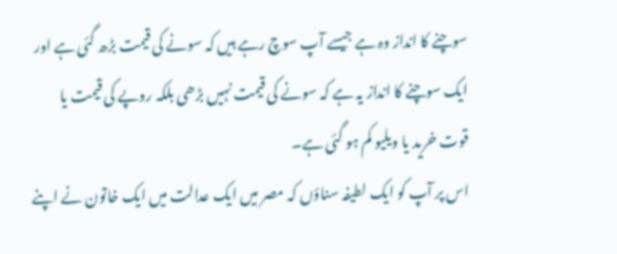سوچنے کا انداز وہ ہے جیسے آپ سوچ رہے ہیں کہ سونے کی قیمت بڑھ گئی ہے اور ایک سوچنے کا انداز یہ ہے کہ سونے کی قیمت نہیں بڑھی بلکہ روپے کی قیمت یا قوت خرید یا ویلیو کم ہو گئی ہے۔
اس پر آپ کو ایک لطیفہ سناؤں کہ مصر میں ایک عدالت میں ایک خاتون نے اپنے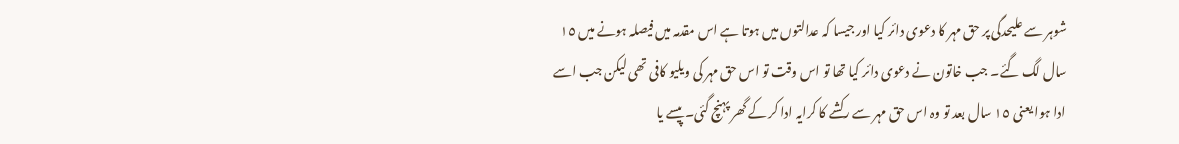شوہر سے علیحدگی پر حق مہر کا دعوی دائر کیا اور جیسا کہ عدالتوں میں ہوتا ہے اس مقدمہ میں فیصلہ ہونے میں ١٥ سال لگ گئے۔ جب خاتون نے دعوی دائر کیا تھا تو اس وقت تو اس حق مہر کی ویلیو کافی تھی لیکن جب اسے ادا ہوا یعنی ١٥ سال بعد تو وہ اس حق مہر سے رکشے کا کرایہ ادا کر کے گھر پہنچ گئی۔ پیسے یا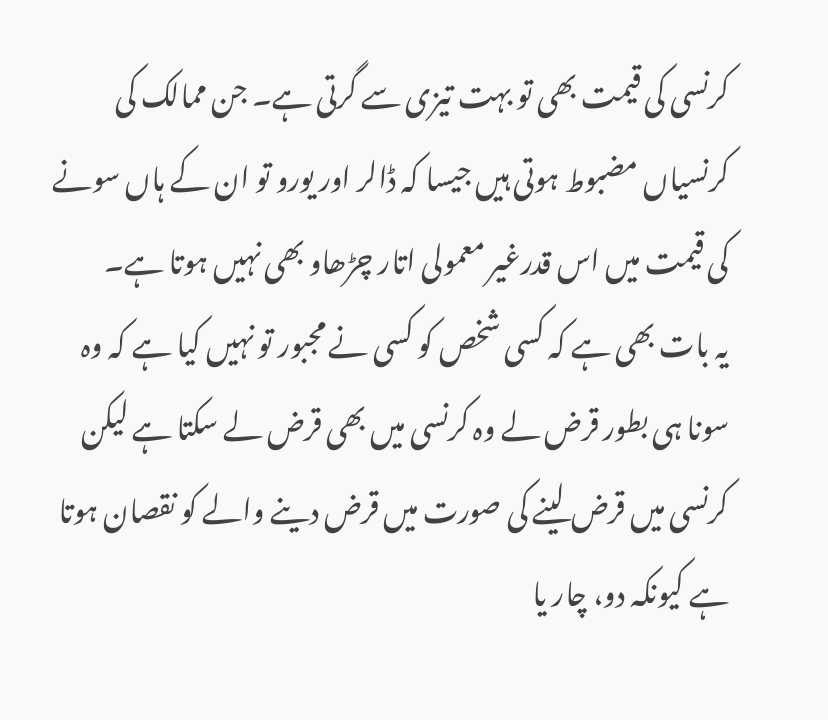کرنسی کی قیمت بھی تو بہت تیزی سے گرتی ہے۔ جن ممالک کی کرنسیاں مضبوط ہوتی ہیں جیسا کہ ڈالر اور یورو تو ان کے ہاں سونے کی قیمت میں اس قدرغیر معمولی اتار چڑھاو بھی نہیں ہوتا ہے۔
یہ بات بھی ہے کہ کسی شخص کو کسی نے مجبور تو نہیں کیا ہے کہ وہ سونا ہی بطور قرض لے وہ کرنسی میں بھی قرض لے سکتا ہے لیکن کرنسی میں قرض لینے کی صورت میں قرض دینے والے کو نقصان ہوتا ہے کیونکہ دو، چار یا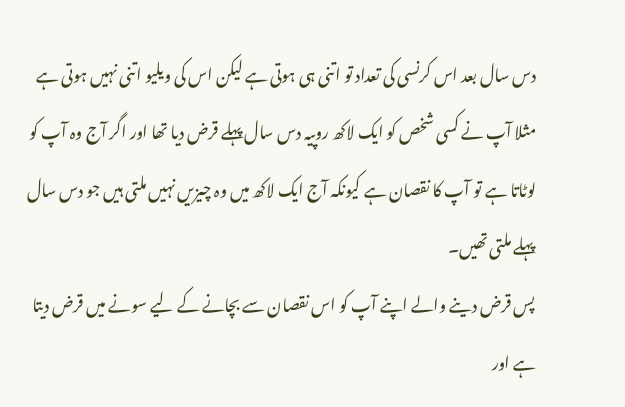دس سال بعد اس کرنسی کی تعداد تو اتنی ہی ہوتی ہے لیکن اس کی ویلیو اتنی نہیں ہوتی ہے مثلا آپ نے کسی شخص کو ایک لاکھ روپیہ دس سال پہلے قرض دیا تھا اور اگر آج وہ آپ کو لوٹاتا ہے تو آپ کا نقصان ہے کیونکہ آج ایک لاکھ میں وہ چیزیں نہیں ملتی ہیں جو دس سال پہلے ملتی تھیں۔
پس قرض دینے والے اپنے آپ کو اس نقصان سے بچانے کے لیے سونے میں قرض دیتا ہے اور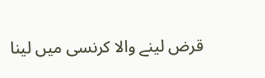قرض لینے والا کرنسی میں لینا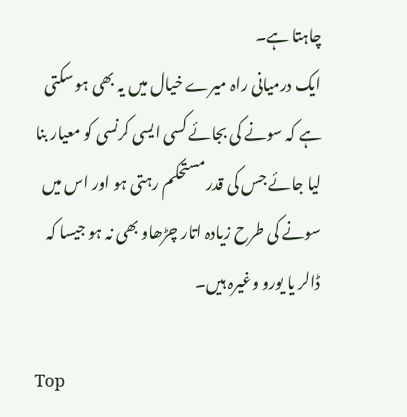چاہتا ہے۔
ایک درمیانی راہ میرے خیال میں یہ بھی ہو سکتی ہے کہ سونے کی بجائے کسی ایسی کرنسی کو معیار بنا لیا جائے جس کی قدر مستحکم رہتی ہو اور اس میں سونے کی طرح زیادہ اتار چڑھاو بھی نہ ہو جیسا کہ ڈالر یا یورو وغیرہ ہیں۔

Top